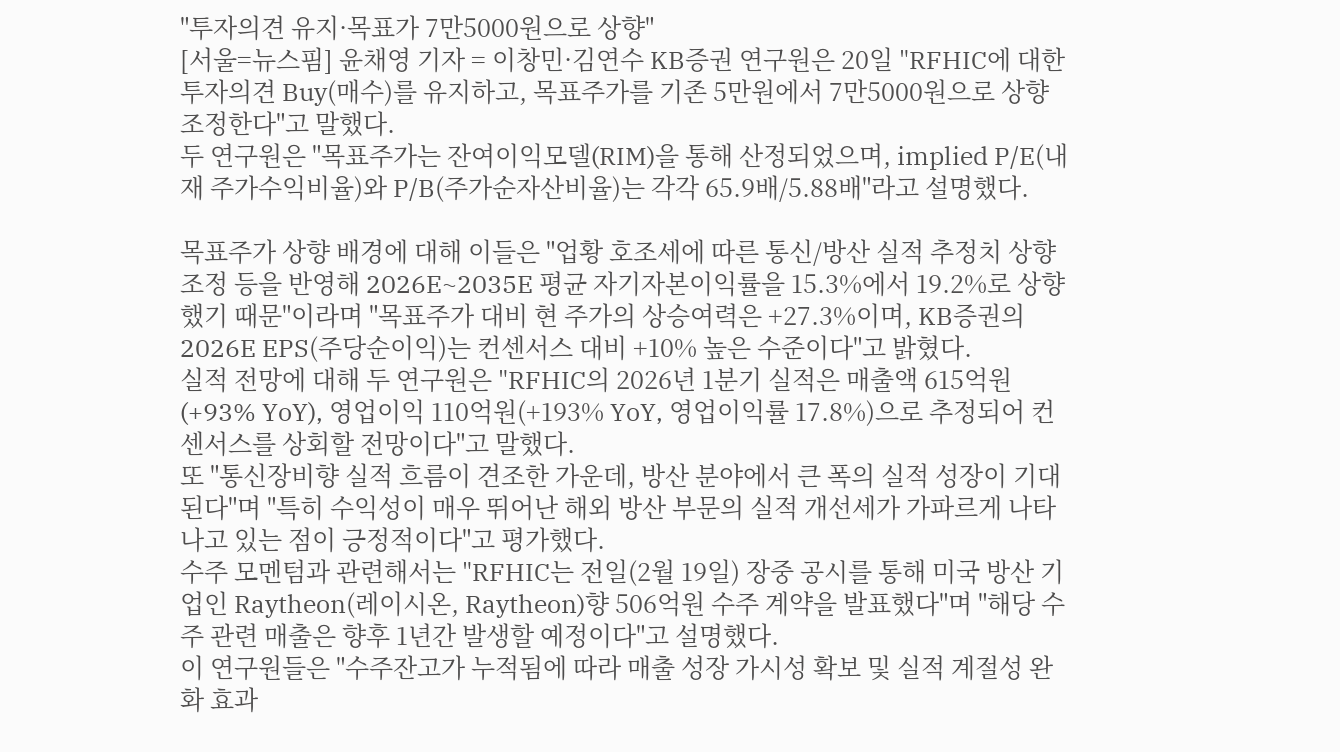"투자의견 유지·목표가 7만5000원으로 상향"
[서울=뉴스핌] 윤채영 기자 = 이창민·김연수 KB증권 연구원은 20일 "RFHIC에 대한 투자의견 Buy(매수)를 유지하고, 목표주가를 기존 5만원에서 7만5000원으로 상향 조정한다"고 말했다.
두 연구원은 "목표주가는 잔여이익모델(RIM)을 통해 산정되었으며, implied P/E(내재 주가수익비율)와 P/B(주가순자산비율)는 각각 65.9배/5.88배"라고 설명했다.

목표주가 상향 배경에 대해 이들은 "업황 호조세에 따른 통신/방산 실적 추정치 상향 조정 등을 반영해 2026E~2035E 평균 자기자본이익률을 15.3%에서 19.2%로 상향했기 때문"이라며 "목표주가 대비 현 주가의 상승여력은 +27.3%이며, KB증권의 2026E EPS(주당순이익)는 컨센서스 대비 +10% 높은 수준이다"고 밝혔다.
실적 전망에 대해 두 연구원은 "RFHIC의 2026년 1분기 실적은 매출액 615억원(+93% YoY), 영업이익 110억원(+193% YoY, 영업이익률 17.8%)으로 추정되어 컨센서스를 상회할 전망이다"고 말했다.
또 "통신장비향 실적 흐름이 견조한 가운데, 방산 분야에서 큰 폭의 실적 성장이 기대된다"며 "특히 수익성이 매우 뛰어난 해외 방산 부문의 실적 개선세가 가파르게 나타나고 있는 점이 긍정적이다"고 평가했다.
수주 모멘텀과 관련해서는 "RFHIC는 전일(2월 19일) 장중 공시를 통해 미국 방산 기업인 Raytheon(레이시온, Raytheon)향 506억원 수주 계약을 발표했다"며 "해당 수주 관련 매출은 향후 1년간 발생할 예정이다"고 설명했다.
이 연구원들은 "수주잔고가 누적됨에 따라 매출 성장 가시성 확보 및 실적 계절성 완화 효과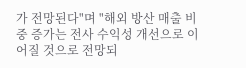가 전망된다"며 "해외 방산 매출 비중 증가는 전사 수익성 개선으로 이어질 것으로 전망되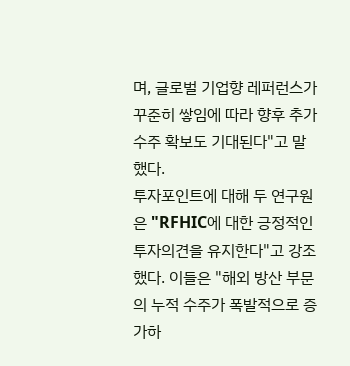며, 글로벌 기업향 레퍼런스가 꾸준히 쌓임에 따라 향후 추가 수주 확보도 기대된다"고 말했다.
투자포인트에 대해 두 연구원은 "RFHIC에 대한 긍정적인 투자의견을 유지한다"고 강조했다. 이들은 "해외 방산 부문의 누적 수주가 폭발적으로 증가하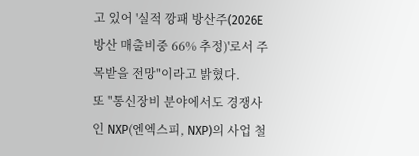고 있어 '실적 깡패 방산주(2026E 방산 매출비중 66% 추정)'로서 주목받을 전망"이라고 밝혔다.
또 "통신장비 분야에서도 경쟁사인 NXP(엔엑스피, NXP)의 사업 철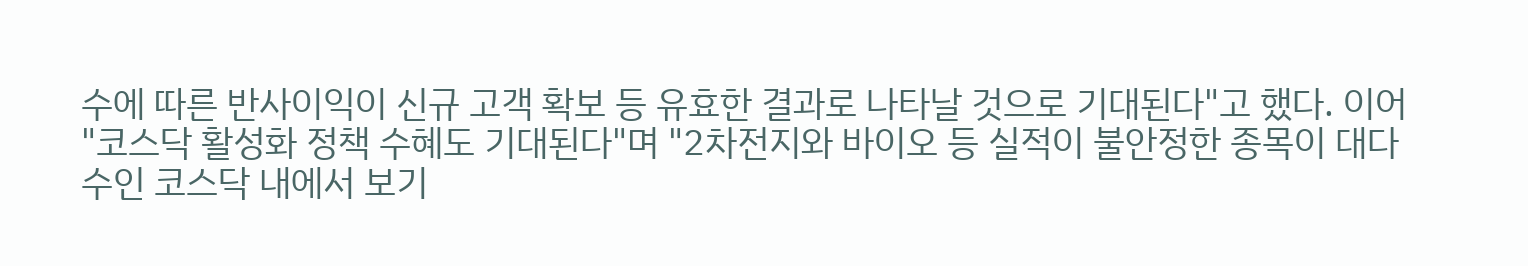수에 따른 반사이익이 신규 고객 확보 등 유효한 결과로 나타날 것으로 기대된다"고 했다. 이어 "코스닥 활성화 정책 수혜도 기대된다"며 "2차전지와 바이오 등 실적이 불안정한 종목이 대다수인 코스닥 내에서 보기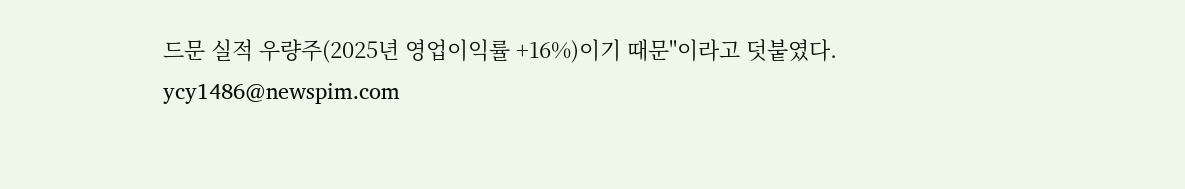드문 실적 우량주(2025년 영업이익률 +16%)이기 때문"이라고 덧붙였다.
ycy1486@newspim.com